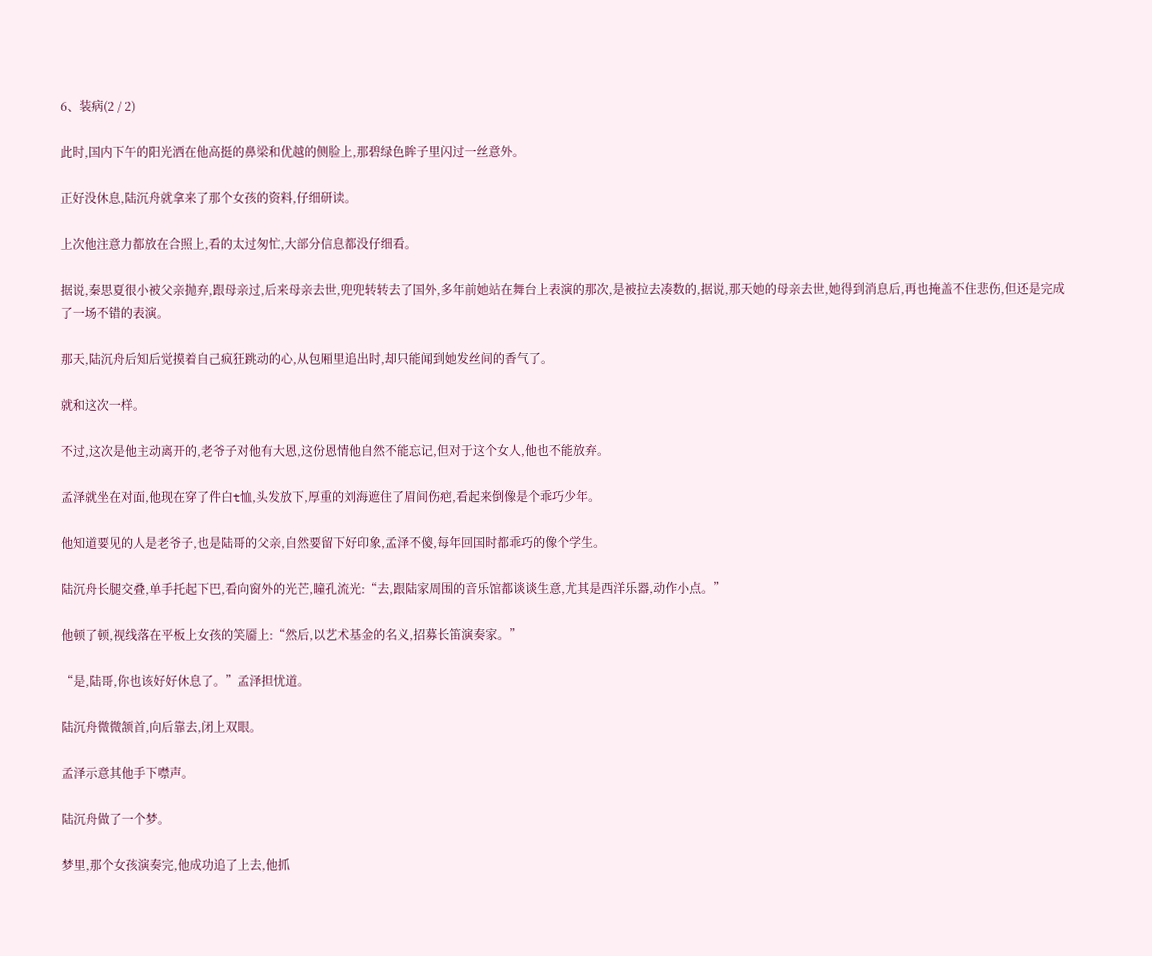6、装病(2 / 2)

此时,国内下午的阳光洒在他高挺的鼻梁和优越的侧脸上,那碧绿色眸子里闪过一丝意外。

正好没休息,陆沉舟就拿来了那个女孩的资料,仔细研读。

上次他注意力都放在合照上,看的太过匆忙,大部分信息都没仔细看。

据说,秦思夏很小被父亲抛弃,跟母亲过,后来母亲去世,兜兜转转去了国外,多年前她站在舞台上表演的那次,是被拉去凑数的,据说,那天她的母亲去世,她得到消息后,再也掩盖不住悲伤,但还是完成了一场不错的表演。

那天,陆沉舟后知后觉摸着自己疯狂跳动的心,从包厢里追出时,却只能闻到她发丝间的香气了。

就和这次一样。

不过,这次是他主动离开的,老爷子对他有大恩,这份恩情他自然不能忘记,但对于这个女人,他也不能放弃。

孟泽就坐在对面,他现在穿了件白t恤,头发放下,厚重的刘海遮住了眉间伤疤,看起来倒像是个乖巧少年。

他知道要见的人是老爷子,也是陆哥的父亲,自然要留下好印象,孟泽不傻,每年回国时都乖巧的像个学生。

陆沉舟长腿交叠,单手托起下巴,看向窗外的光芒,瞳孔流光:“去,跟陆家周围的音乐馆都谈谈生意,尤其是西洋乐器,动作小点。”

他顿了顿,视线落在平板上女孩的笑靥上:“然后,以艺术基金的名义,招募长笛演奏家。”

“是,陆哥,你也该好好休息了。”孟泽担忧道。

陆沉舟微微颔首,向后靠去,闭上双眼。

孟泽示意其他手下噤声。

陆沉舟做了一个梦。

梦里,那个女孩演奏完,他成功追了上去,他抓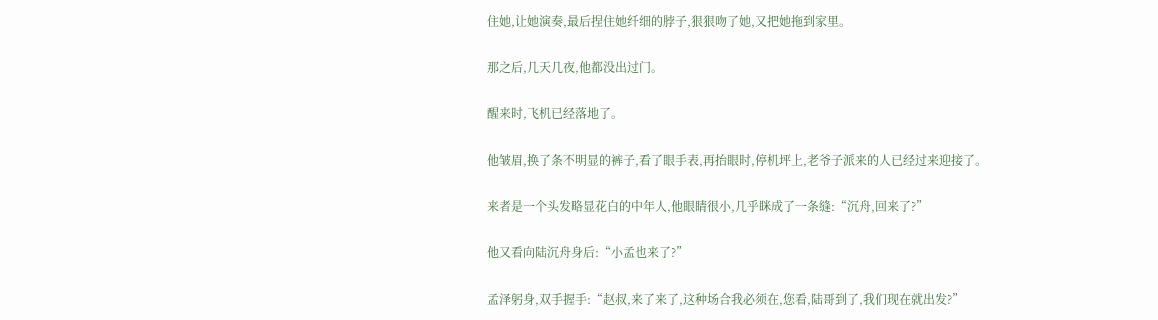住她,让她演奏,最后捏住她纤细的脖子,狠狠吻了她,又把她拖到家里。

那之后,几天几夜,他都没出过门。

醒来时,飞机已经落地了。

他皱眉,换了条不明显的裤子,看了眼手表,再抬眼时,停机坪上,老爷子派来的人已经过来迎接了。

来者是一个头发略显花白的中年人,他眼睛很小,几乎眯成了一条缝:“沉舟,回来了?”

他又看向陆沉舟身后:“小孟也来了?”

孟泽躬身,双手握手:“赵叔,来了来了,这种场合我必须在,您看,陆哥到了,我们现在就出发?”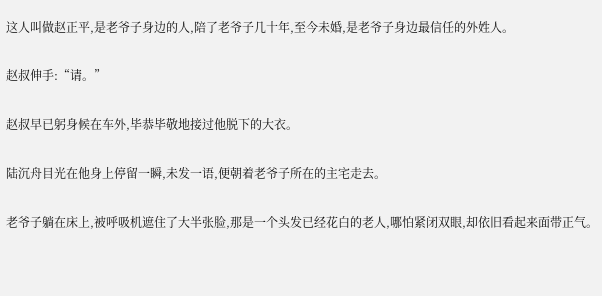这人叫做赵正平,是老爷子身边的人,陪了老爷子几十年,至今未婚,是老爷子身边最信任的外姓人。

赵叔伸手:“请。”

赵叔早已躬身候在车外,毕恭毕敬地接过他脱下的大衣。

陆沉舟目光在他身上停留一瞬,未发一语,便朝着老爷子所在的主宅走去。

老爷子躺在床上,被呼吸机遮住了大半张脸,那是一个头发已经花白的老人,哪怕紧闭双眼,却依旧看起来面带正气。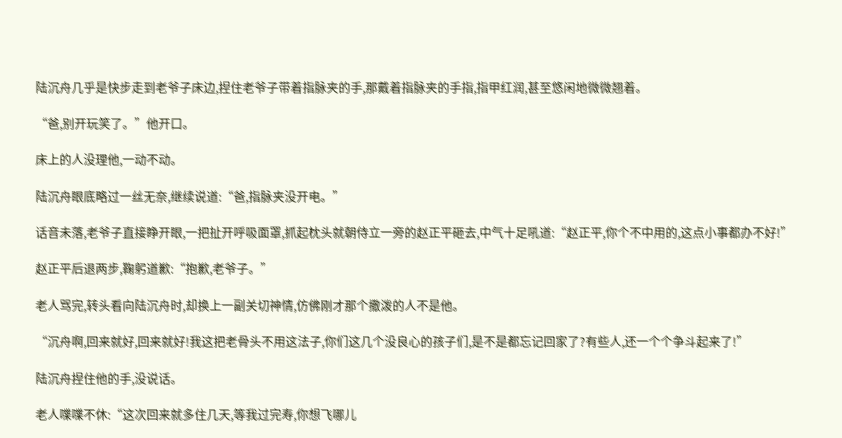陆沉舟几乎是快步走到老爷子床边,捏住老爷子带着指脉夹的手,那戴着指脉夹的手指,指甲红润,甚至悠闲地微微翘着。

“爸,别开玩笑了。”他开口。

床上的人没理他,一动不动。

陆沉舟眼底略过一丝无奈,继续说道:“爸,指脉夹没开电。”

话音未落,老爷子直接睁开眼,一把扯开呼吸面罩,抓起枕头就朝侍立一旁的赵正平砸去,中气十足吼道:“赵正平,你个不中用的,这点小事都办不好!”

赵正平后退两步,鞠躬道歉:“抱歉,老爷子。”

老人骂完,转头看向陆沉舟时,却换上一副关切神情,仿佛刚才那个撒泼的人不是他。

“沉舟啊,回来就好,回来就好!我这把老骨头不用这法子,你们这几个没良心的孩子们,是不是都忘记回家了?有些人,还一个个争斗起来了!”

陆沉舟捏住他的手,没说话。

老人喋喋不休:“这次回来就多住几天,等我过完寿,你想飞哪儿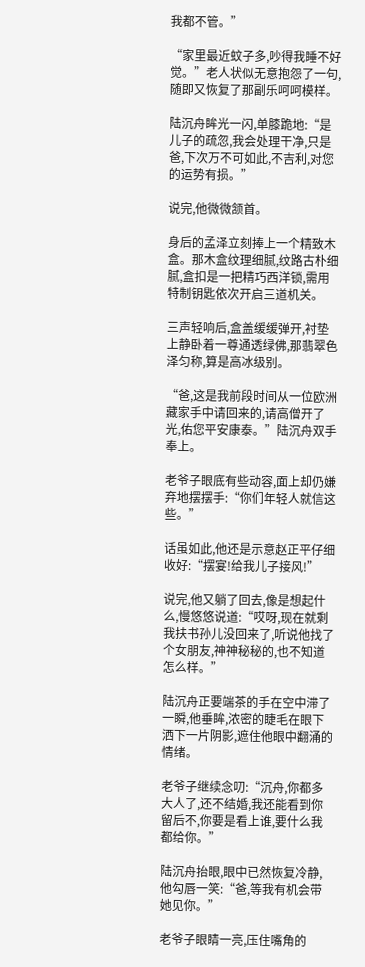我都不管。”

“家里最近蚊子多,吵得我睡不好觉。”老人状似无意抱怨了一句,随即又恢复了那副乐呵呵模样。

陆沉舟眸光一闪,单膝跪地:“是儿子的疏忽,我会处理干净,只是爸,下次万不可如此,不吉利,对您的运势有损。”

说完,他微微颔首。

身后的孟泽立刻捧上一个精致木盒。那木盒纹理细腻,纹路古朴细腻,盒扣是一把精巧西洋锁,需用特制钥匙依次开启三道机关。

三声轻响后,盒盖缓缓弹开,衬垫上静卧着一尊通透绿佛,那翡翠色泽匀称,算是高冰级别。

“爸,这是我前段时间从一位欧洲藏家手中请回来的,请高僧开了光,佑您平安康泰。”陆沉舟双手奉上。

老爷子眼底有些动容,面上却仍嫌弃地摆摆手:“你们年轻人就信这些。”

话虽如此,他还是示意赵正平仔细收好:“摆宴!给我儿子接风!”

说完,他又躺了回去,像是想起什么,慢悠悠说道:“哎呀,现在就剩我扶书孙儿没回来了,听说他找了个女朋友,神神秘秘的,也不知道怎么样。”

陆沉舟正要端茶的手在空中滞了一瞬,他垂眸,浓密的睫毛在眼下洒下一片阴影,遮住他眼中翻涌的情绪。

老爷子继续念叨:“沉舟,你都多大人了,还不结婚,我还能看到你留后不,你要是看上谁,要什么我都给你。”

陆沉舟抬眼,眼中已然恢复冷静,他勾唇一笑:“爸,等我有机会带她见你。”

老爷子眼睛一亮,压住嘴角的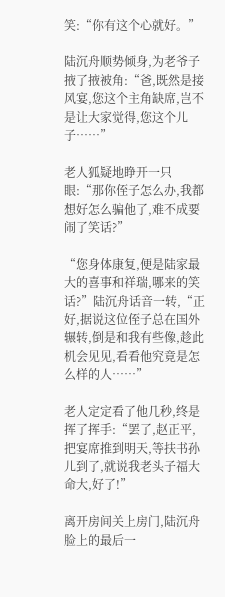笑:“你有这个心就好。”

陆沉舟顺势倾身,为老爷子掖了掖被角:“爸,既然是接风宴,您这个主角缺席,岂不是让大家觉得,您这个儿子……”

老人狐疑地睁开一只眼:“那你侄子怎么办,我都想好怎么骗他了,难不成要闹了笑话?”

“您身体康复,便是陆家最大的喜事和祥瑞,哪来的笑话?”陆沉舟话音一转,“正好,据说这位侄子总在国外辗转,倒是和我有些像,趁此机会见见,看看他究竟是怎么样的人……”

老人定定看了他几秒,终是挥了挥手:“罢了,赵正平,把宴席推到明天,等扶书孙儿到了,就说我老头子福大命大,好了!”

离开房间关上房门,陆沉舟脸上的最后一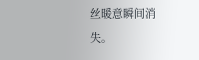丝暖意瞬间消失。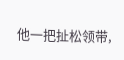他一把扯松领带,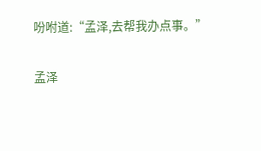吩咐道:“孟泽,去帮我办点事。”

孟泽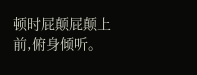顿时屁颠屁颠上前,俯身倾听。